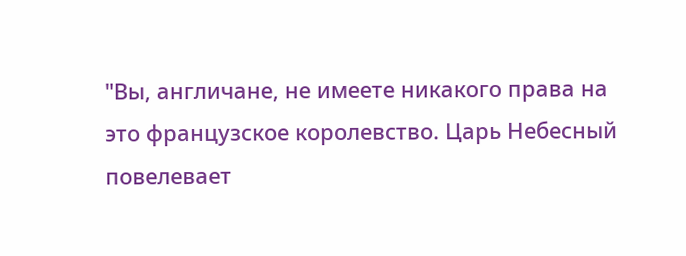"Вы, англичане, не имеете никакого права на это французское королевство. Царь Небесный повелевает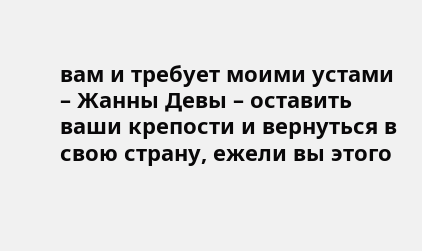вам и требует моими устами – Жанны Девы – оставить ваши крепости и вернуться в свою страну, ежели вы этого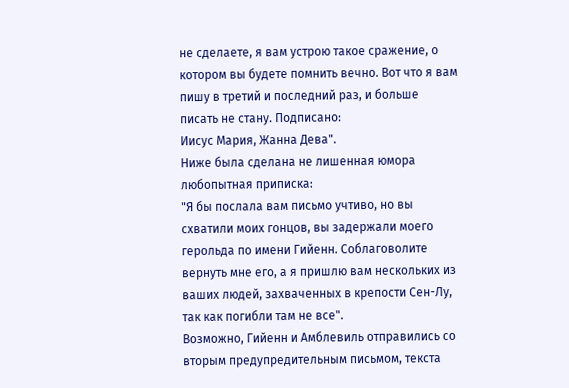не сделаете, я вам устрою такое сражение, о котором вы будете помнить вечно. Вот что я вам пишу в третий и последний раз, и больше писать не стану. Подписано:
Иисус Мария, Жанна Дева".
Ниже была сделана не лишенная юмора любопытная приписка:
"Я бы послала вам письмо учтиво, но вы схватили моих гонцов, вы задержали моего герольда по имени Гийенн. Соблаговолите вернуть мне его, а я пришлю вам нескольких из ваших людей, захваченных в крепости Сен-Лу, так как погибли там не все".
Возможно, Гийенн и Амблевиль отправились со вторым предупредительным письмом, текста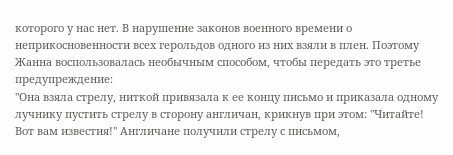которого у нас нет. В нарушение законов военного времени о неприкосновенности всех герольдов одного из них взяли в плен. Поэтому Жанна воспользовалась необычным способом, чтобы передать это третье предупреждение:
"Она взяла стрелу, ниткой привязала к ее концу письмо и приказала одному лучнику пустить стрелу в сторону англичан, крикнув при этом: "Читайте! Вот вам известия!" Англичане получили стрелу с письмом,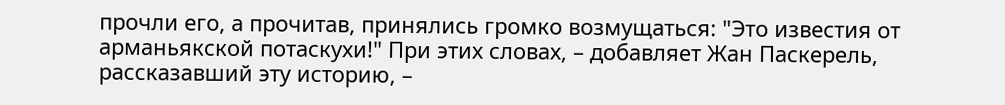прочли его, а прочитав, принялись громко возмущаться: "Это известия от арманьякской потаскухи!" При этих словах, – добавляет Жан Паскерель, рассказавший эту историю, –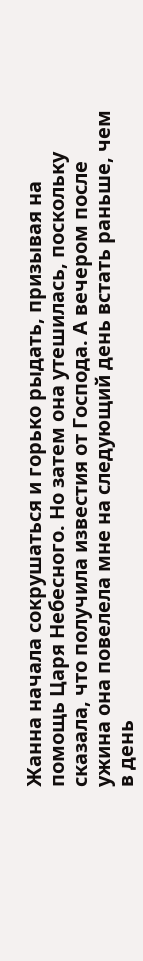Жанна начала сокрушаться и горько рыдать, призывая на помощь Царя Небесного. Но затем она утешилась, поскольку сказала, что получила известия от Господа. А вечером после ужина она повелела мне на следующий день встать раньше, чем в день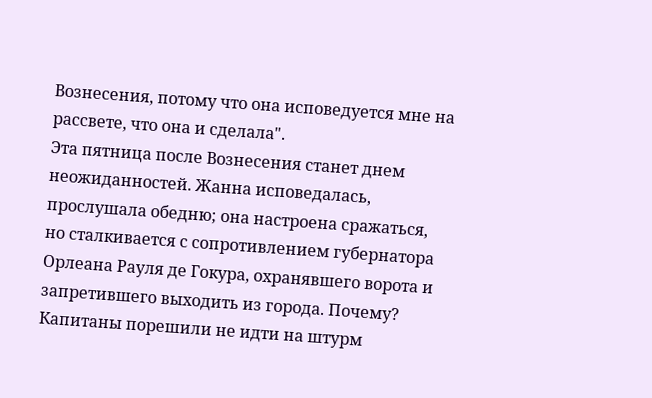Вознесения, потому что она исповедуется мне на рассвете, что она и сделала".
Эта пятница после Вознесения станет днем неожиданностей. Жанна исповедалась, прослушала обедню; она настроена сражаться, но сталкивается с сопротивлением губернатора Орлеана Рауля де Гокура, охранявшего ворота и запретившего выходить из города. Почему? Капитаны порешили не идти на штурм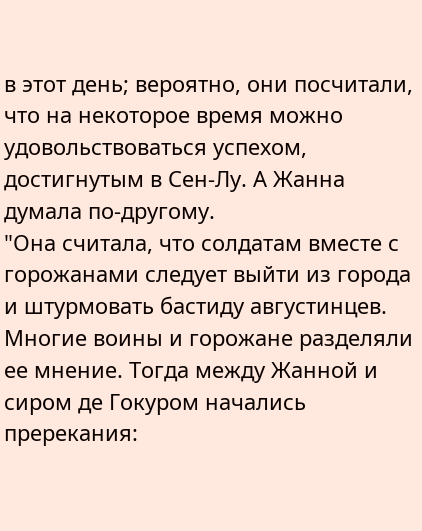в этот день; вероятно, они посчитали, что на некоторое время можно удовольствоваться успехом, достигнутым в Сен-Лу. А Жанна думала по-другому.
"Она считала, что солдатам вместе с горожанами следует выйти из города и штурмовать бастиду августинцев. Многие воины и горожане разделяли ее мнение. Тогда между Жанной и сиром де Гокуром начались пререкания: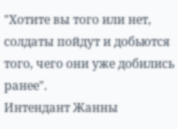"Хотите вы того или нет, солдаты пойдут и добьются того, чего они уже добились ранее".
Интендант Жанны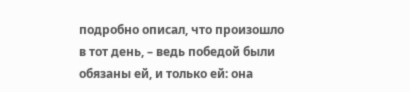подробно описал, что произошло в тот день, – ведь победой были обязаны ей, и только ей: она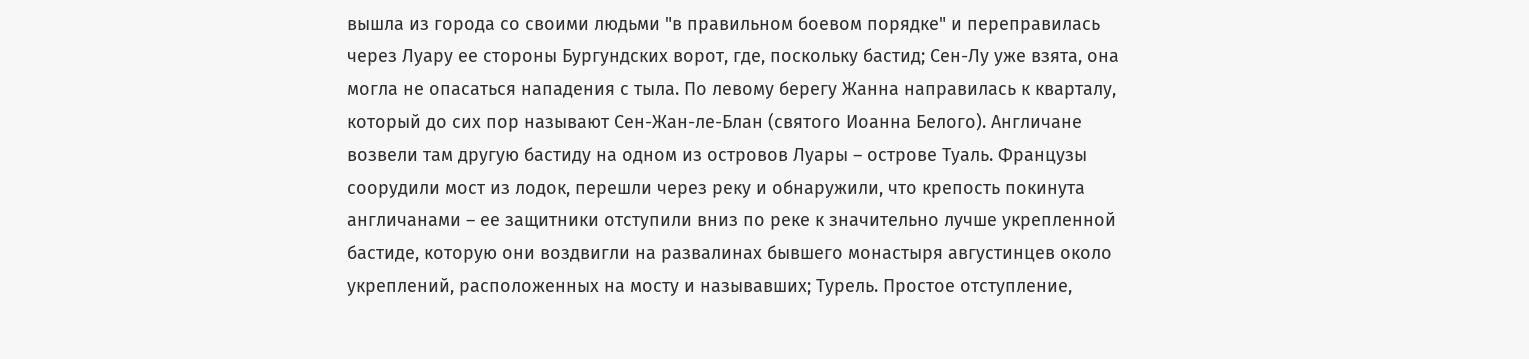вышла из города со своими людьми "в правильном боевом порядке" и переправилась через Луару ее стороны Бургундских ворот, где, поскольку бастид; Сен-Лу уже взята, она могла не опасаться нападения с тыла. По левому берегу Жанна направилась к кварталу, который до сих пор называют Сен-Жан-ле-Блан (святого Иоанна Белого). Англичане возвели там другую бастиду на одном из островов Луары – острове Туаль. Французы соорудили мост из лодок, перешли через реку и обнаружили, что крепость покинута англичанами – ее защитники отступили вниз по реке к значительно лучше укрепленной бастиде, которую они воздвигли на развалинах бывшего монастыря августинцев около укреплений, расположенных на мосту и называвших; Турель. Простое отступление,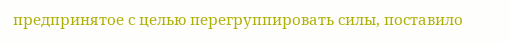предпринятое с целью перегруппировать силы, поставило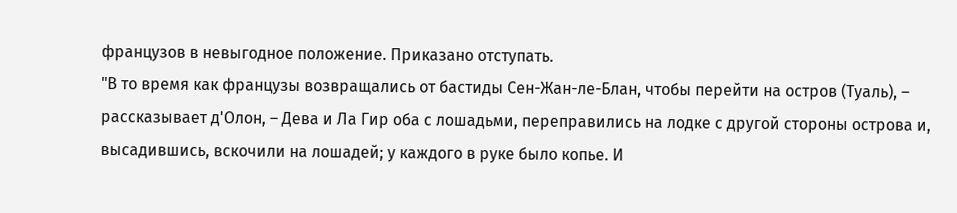французов в невыгодное положение. Приказано отступать.
"В то время как французы возвращались от бастиды Сен-Жан-ле-Блан, чтобы перейти на остров (Туаль), – рассказывает д'Олон, – Дева и Ла Гир оба с лошадьми, переправились на лодке с другой стороны острова и, высадившись, вскочили на лошадей; у каждого в руке было копье. И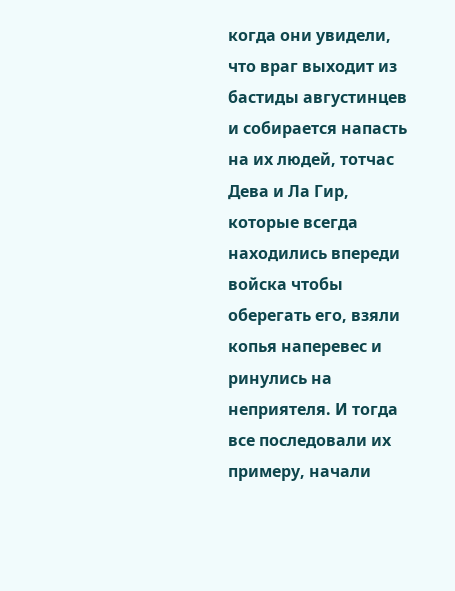когда они увидели, что враг выходит из бастиды августинцев и собирается напасть на их людей, тотчас Дева и Ла Гир, которые всегда находились впереди войска чтобы оберегать его, взяли копья наперевес и ринулись на неприятеля. И тогда все последовали их примеру, начали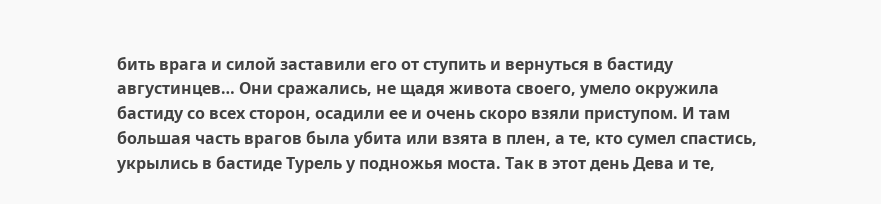бить врага и силой заставили его от ступить и вернуться в бастиду августинцев… Они сражались, не щадя живота своего, умело окружила бастиду со всех сторон, осадили ее и очень скоро взяли приступом. И там большая часть врагов была убита или взята в плен, а те, кто сумел спастись, укрылись в бастиде Турель у подножья моста. Так в этот день Дева и те,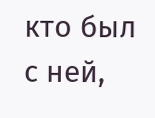кто был с ней,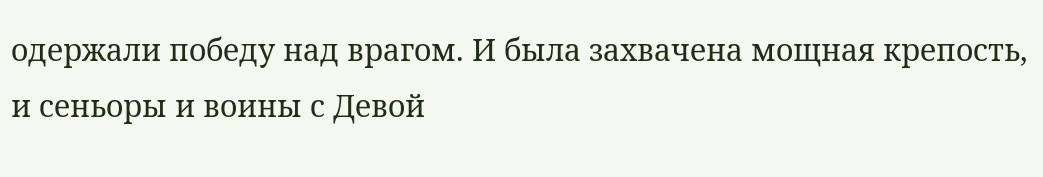одержали победу над врагом. И была захвачена мощная крепость, и сеньоры и воины с Девой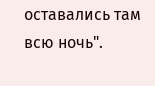оставались там всю ночь".